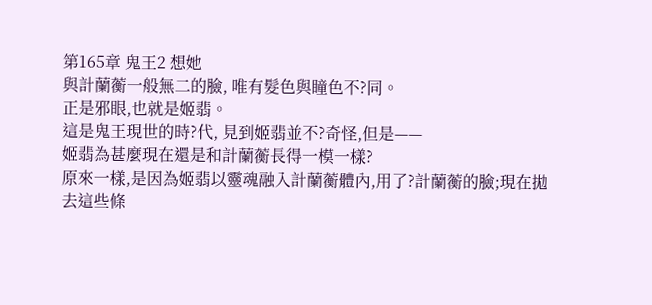第165章 鬼王2 想她
與計蘭蘅一般無二的臉, 唯有髮色與瞳色不?同。
正是邪眼,也就是姬翡。
這是鬼王現世的時?代, 見到姬翡並不?奇怪,但是——
姬翡為甚麼現在還是和計蘭蘅長得一模一樣?
原來一樣,是因為姬翡以靈魂融入計蘭蘅體內,用了?計蘭蘅的臉;現在拋去這些條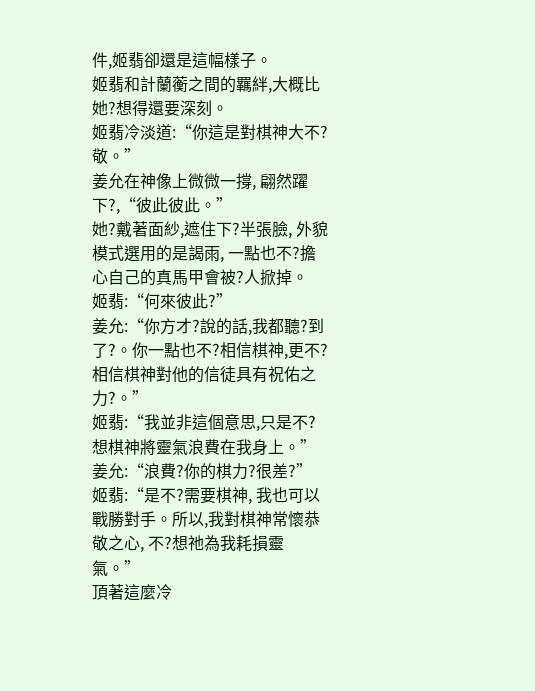件,姬翡卻還是這幅樣子。
姬翡和計蘭蘅之間的羈絆,大概比她?想得還要深刻。
姬翡冷淡道:“你這是對棋神大不?敬。”
姜允在神像上微微一撐, 翩然躍下?,“彼此彼此。”
她?戴著面紗,遮住下?半張臉, 外貌模式選用的是謁雨, 一點也不?擔心自己的真馬甲會被?人掀掉。
姬翡:“何來彼此?”
姜允:“你方才?說的話,我都聽?到了?。你一點也不?相信棋神,更不?相信棋神對他的信徒具有祝佑之力?。”
姬翡:“我並非這個意思,只是不?想棋神將靈氣浪費在我身上。”
姜允:“浪費?你的棋力?很差?”
姬翡:“是不?需要棋神, 我也可以戰勝對手。所以,我對棋神常懷恭敬之心, 不?想祂為我耗損靈氣。”
頂著這麼冷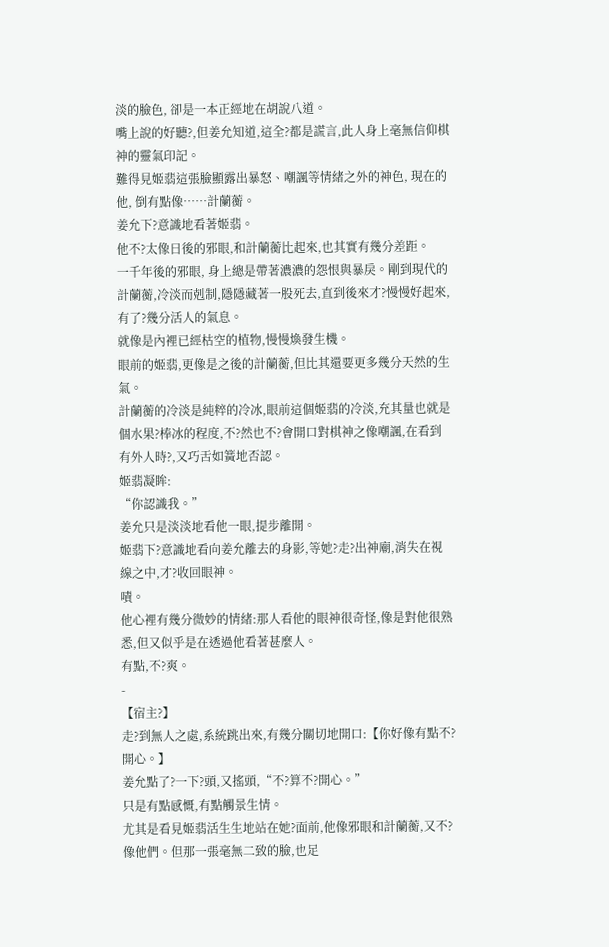淡的臉色, 卻是一本正經地在胡說八道。
嘴上說的好聽?,但姜允知道,這全?都是謊言,此人身上毫無信仰棋神的靈氣印記。
難得見姬翡這張臉顯露出暴怒、嘲諷等情緒之外的神色, 現在的他, 倒有點像……計蘭蘅。
姜允下?意識地看著姬翡。
他不?太像日後的邪眼,和計蘭蘅比起來,也其實有幾分差距。
一千年後的邪眼, 身上總是帶著濃濃的怨恨與暴戾。剛到現代的計蘭蘅,冷淡而剋制,隱隱藏著一股死去,直到後來才?慢慢好起來,有了?幾分活人的氣息。
就像是內裡已經枯空的植物,慢慢煥發生機。
眼前的姬翡,更像是之後的計蘭蘅,但比其還要更多幾分天然的生氣。
計蘭蘅的冷淡是純粹的冷冰,眼前這個姬翡的冷淡,充其量也就是個水果?棒冰的程度,不?然也不?會開口對棋神之像嘲諷,在看到有外人時?,又巧舌如簧地否認。
姬翡凝眸:
“你認識我。”
姜允只是淡淡地看他一眼,提步離開。
姬翡下?意識地看向姜允離去的身影,等她?走?出神廟,消失在視線之中,才?收回眼神。
嘖。
他心裡有幾分微妙的情緒:那人看他的眼神很奇怪,像是對他很熟悉,但又似乎是在透過他看著甚麼人。
有點,不?爽。
-
【宿主?】
走?到無人之處,系統跳出來,有幾分關切地開口:【你好像有點不?開心。】
姜允點了?一下?頭,又搖頭,“不?算不?開心。”
只是有點感慨,有點觸景生情。
尤其是看見姬翡活生生地站在她?面前,他像邪眼和計蘭蘅,又不?像他們。但那一張毫無二致的臉,也足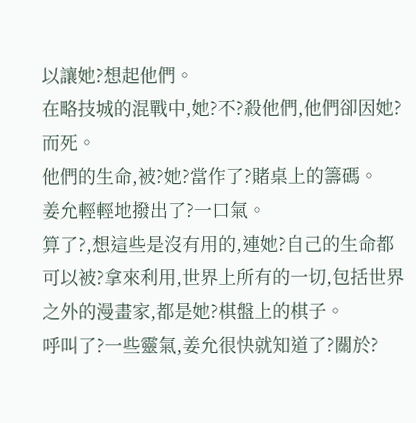以讓她?想起他們。
在略技城的混戰中,她?不?殺他們,他們卻因她?而死。
他們的生命,被?她?當作了?賭桌上的籌碼。
姜允輕輕地撥出了?一口氣。
算了?,想這些是沒有用的,連她?自己的生命都可以被?拿來利用,世界上所有的一切,包括世界之外的漫畫家,都是她?棋盤上的棋子。
呼叫了?一些靈氣,姜允很快就知道了?關於?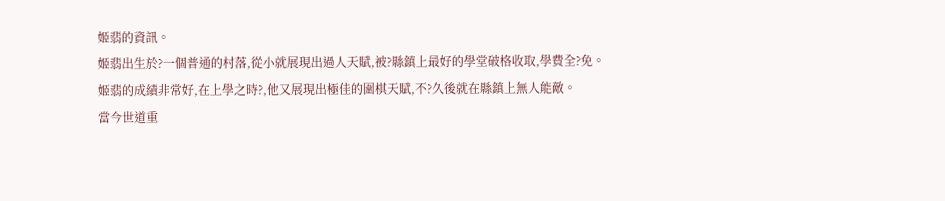姬翡的資訊。
姬翡出生於?一個普通的村落,從小就展現出過人天賦,被?縣鎮上最好的學堂破格收取,學費全?免。
姬翡的成績非常好,在上學之時?,他又展現出極佳的圍棋天賦,不?久後就在縣鎮上無人能敵。
當今世道重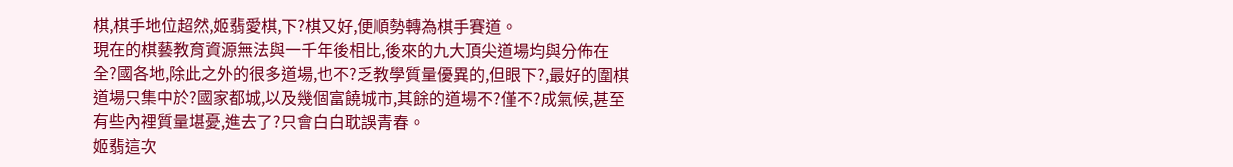棋,棋手地位超然,姬翡愛棋,下?棋又好,便順勢轉為棋手賽道。
現在的棋藝教育資源無法與一千年後相比,後來的九大頂尖道場均與分佈在全?國各地,除此之外的很多道場,也不?乏教學質量優異的,但眼下?,最好的圍棋道場只集中於?國家都城,以及幾個富饒城市,其餘的道場不?僅不?成氣候,甚至有些內裡質量堪憂,進去了?只會白白耽誤青春。
姬翡這次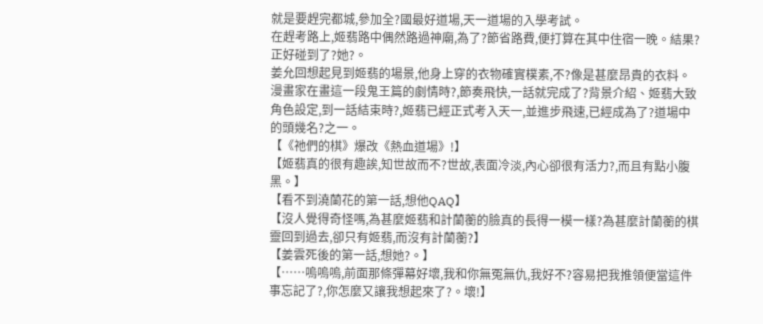就是要趕完都城,參加全?國最好道場,天一道場的入學考試。
在趕考路上,姬翡路中偶然路過神廟,為了?節省路費,便打算在其中住宿一晚。結果?正好碰到了?她?。
姜允回想起見到姬翡的場景,他身上穿的衣物確實樸素,不?像是甚麼昂貴的衣料。
漫畫家在畫這一段鬼王篇的劇情時?,節奏飛快,一話就完成了?背景介紹、姬翡大致角色設定,到一話結束時?,姬翡已經正式考入天一,並進步飛速,已經成為了?道場中的頭幾名?之一。
【《祂們的棋》爆改《熱血道場》!】
【姬翡真的很有趣誒,知世故而不?世故,表面冷淡,內心卻很有活力?,而且有點小腹黑。】
【看不到澆蘭花的第一話,想他QAQ】
【沒人覺得奇怪嗎,為甚麼姬翡和計蘭蘅的臉真的長得一模一樣?為甚麼計蘭蘅的棋靈回到過去,卻只有姬翡,而沒有計蘭蘅?】
【姜雲死後的第一話,想她?。】
【……嗚嗚嗚,前面那條彈幕好壞,我和你無冤無仇,我好不?容易把我推領便當這件事忘記了?,你怎麼又讓我想起來了?。壞!】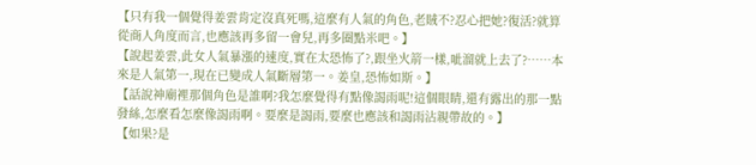【只有我一個覺得姜雲肯定沒真死嗎,這麼有人氣的角色,老賊不?忍心把她?復活?就算從商人角度而言,也應該再多留一會兒,再多圈點米吧。】
【說起姜雲,此女人氣暴漲的速度,實在太恐怖了?,跟坐火箭一樣,呲溜就上去了?……本來是人氣第一,現在已變成人氣斷層第一。姜皇,恐怖如斯。】
【話說神廟裡那個角色是誰啊?我怎麼覺得有點像謁雨呢!這個眼睛,還有露出的那一點發絲,怎麼看怎麼像謁雨啊。要麼是謁雨,要麼也應該和謁雨沾親帶故的。】
【如果?是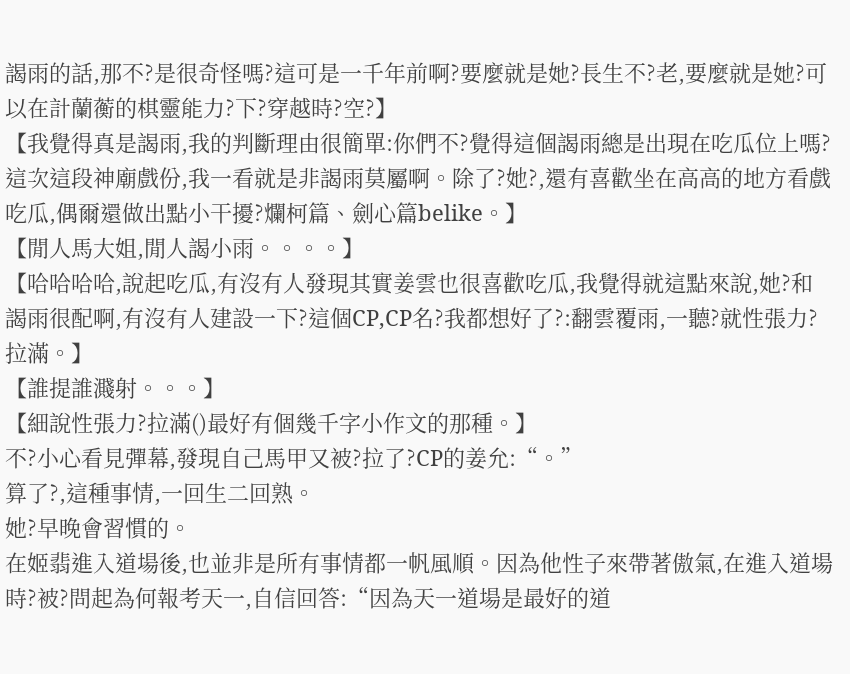謁雨的話,那不?是很奇怪嗎?這可是一千年前啊?要麼就是她?長生不?老,要麼就是她?可以在計蘭蘅的棋靈能力?下?穿越時?空?】
【我覺得真是謁雨,我的判斷理由很簡單:你們不?覺得這個謁雨總是出現在吃瓜位上嗎?這次這段神廟戲份,我一看就是非謁雨莫屬啊。除了?她?,還有喜歡坐在高高的地方看戲吃瓜,偶爾還做出點小干擾?爛柯篇、劍心篇belike。】
【閒人馬大姐,閒人謁小雨。。。。】
【哈哈哈哈,說起吃瓜,有沒有人發現其實姜雲也很喜歡吃瓜,我覺得就這點來說,她?和謁雨很配啊,有沒有人建設一下?這個CP,CP名?我都想好了?:翻雲覆雨,一聽?就性張力?拉滿。】
【誰提誰濺射。。。】
【細說性張力?拉滿()最好有個幾千字小作文的那種。】
不?小心看見彈幕,發現自己馬甲又被?拉了?CP的姜允:“。”
算了?,這種事情,一回生二回熟。
她?早晚會習慣的。
在姬翡進入道場後,也並非是所有事情都一帆風順。因為他性子來帶著傲氣,在進入道場時?被?問起為何報考天一,自信回答:“因為天一道場是最好的道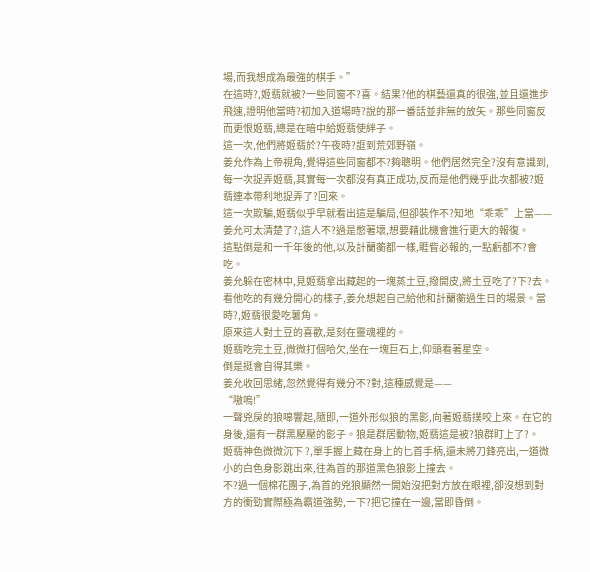場,而我想成為最強的棋手。”
在這時?,姬翡就被?一些同窗不?喜。結果?他的棋藝還真的很強,並且還進步飛速,證明他當時?初加入道場時?說的那一番話並非無的放矢。那些同窗反而更恨姬翡,總是在暗中給姬翡使絆子。
這一次,他們將姬翡於?午夜時?誆到荒郊野嶺。
姜允作為上帝視角,覺得這些同窗都不?夠聰明。他們居然完全?沒有意識到,每一次捉弄姬翡,其實每一次都沒有真正成功,反而是他們幾乎此次都被?姬翡連本帶利地捉弄了?回來。
這一次欺騙,姬翡似乎早就看出這是騙局,但卻裝作不?知地“乖乖”上當——姜允可太清楚了?,這人不?過是憋著壞,想要藉此機會進行更大的報復。
這點倒是和一千年後的他,以及計蘭蘅都一樣,睚眥必報的,一點虧都不?會吃。
姜允躲在密林中,見姬翡拿出藏起的一塊蒸土豆,撥開皮,將土豆吃了?下?去。看他吃的有幾分開心的樣子,姜允想起自己給他和計蘭蘅過生日的場景。當時?,姬翡很愛吃薯角。
原來這人對土豆的喜歡,是刻在靈魂裡的。
姬翡吃完土豆,微微打個哈欠,坐在一塊巨石上,仰頭看著星空。
倒是挺會自得其樂。
姜允收回思緒,忽然覺得有幾分不?對,這種感覺是——
“嗷嗚!”
一聲兇戾的狼嗥響起,隨即,一道外形似狼的黑影,向著姬翡撲咬上來。在它的身後,還有一群黑壓壓的影子。狼是群居動物,姬翡這是被?狼群盯上了?。
姬翡神色微微沉下 ?,單手握上藏在身上的匕首手柄,還未將刀鋒亮出,一道微小的白色身影跳出來,往為首的那道黑色狼影上撞去。
不?過一個棉花團子,為首的兇狼顯然一開始沒把對方放在眼裡,卻沒想到對方的衝勁實際極為霸道強勢,一下?把它撞在一邊,當即昏倒。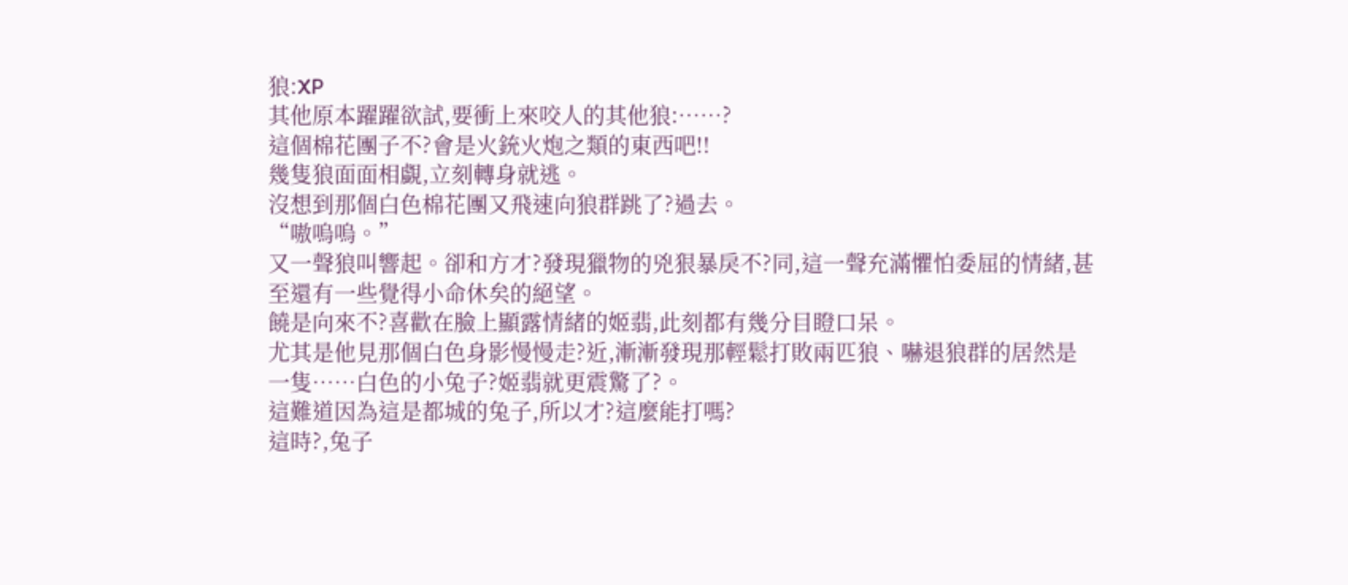狼:XP
其他原本躍躍欲試,要衝上來咬人的其他狼:……?
這個棉花團子不?會是火銃火炮之類的東西吧!!
幾隻狼面面相覷,立刻轉身就逃。
沒想到那個白色棉花團又飛速向狼群跳了?過去。
“嗷嗚嗚。”
又一聲狼叫響起。卻和方才?發現獵物的兇狠暴戾不?同,這一聲充滿懼怕委屈的情緒,甚至還有一些覺得小命休矣的絕望。
饒是向來不?喜歡在臉上顯露情緒的姬翡,此刻都有幾分目瞪口呆。
尤其是他見那個白色身影慢慢走?近,漸漸發現那輕鬆打敗兩匹狼、嚇退狼群的居然是一隻……白色的小兔子?姬翡就更震驚了?。
這難道因為這是都城的兔子,所以才?這麼能打嗎?
這時?,兔子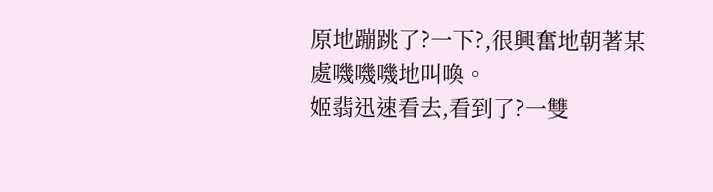原地蹦跳了?一下?,很興奮地朝著某處嘰嘰嘰地叫喚。
姬翡迅速看去,看到了?一雙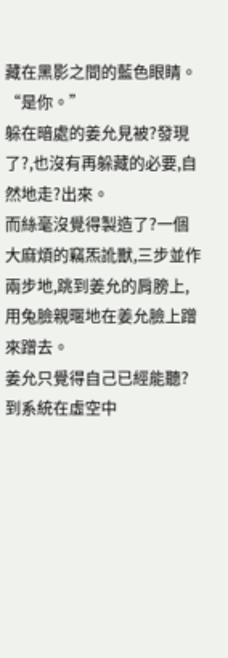藏在黑影之間的藍色眼睛。
“是你。”
躲在暗處的姜允見被?發現了?,也沒有再躲藏的必要,自然地走?出來。
而絲毫沒覺得製造了?一個大麻煩的竊炁訛獸,三步並作兩步地,跳到姜允的肩膀上,用兔臉親暱地在姜允臉上蹭來蹭去。
姜允只覺得自己已經能聽?到系統在虛空中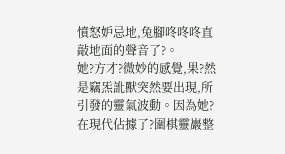憤怒妒忌地,兔腳咚咚咚直敲地面的聲音了?。
她?方才?微妙的感覺,果?然是竊炁訛獸突然要出現,所引發的靈氣波動。因為她?在現代佔據了?圍棋靈巖整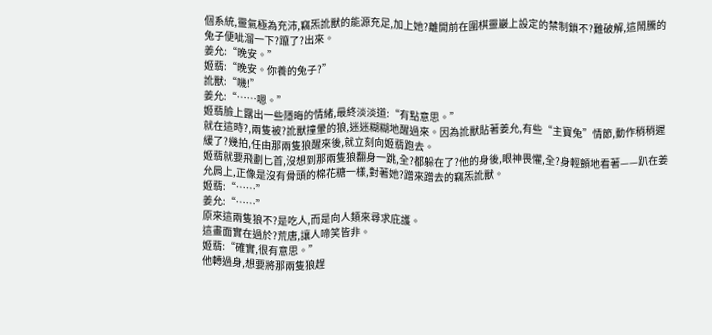個系統,靈氣極為充沛,竊炁訛獸的能源充足,加上她?離開前在圍棋靈巖上設定的禁制鎖不?難破解,這鬧騰的兔子便呲溜一下?躥了?出來。
姜允:“晚安。”
姬翡:“晚安。你養的兔子?”
訛獸:“嘰!”
姜允:“……嗯。”
姬翡臉上露出一些隱晦的情緒,最終淡淡道:“有點意思。”
就在這時?,兩隻被?訛獸撞暈的狼,迷迷糊糊地醒過來。因為訛獸貼著姜允,有些“主寶兔”情節,動作稍稍遲緩了?幾拍,任由那兩隻狼醒來後,就立刻向姬翡跑去。
姬翡就要飛劃匕首,沒想到那兩隻狼翻身一跳,全?都躲在了?他的身後,眼神畏懼,全?身輕顫地看著——趴在姜允肩上,正像是沒有骨頭的棉花糖一樣,對著她?蹭來蹭去的竊炁訛獸。
姬翡:“……”
姜允:“……”
原來這兩隻狼不?是吃人,而是向人類來尋求庇護。
這畫面實在過於?荒唐,讓人啼笑皆非。
姬翡:“確實,很有意思。”
他轉過身,想要將那兩隻狼趕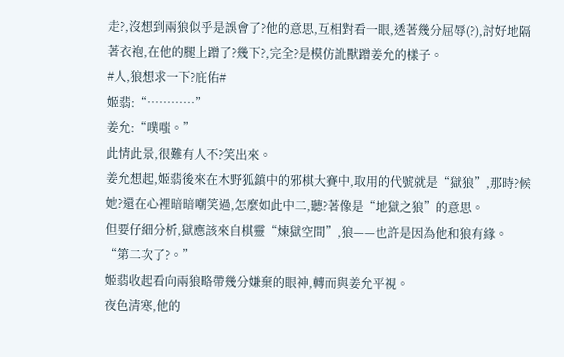走?,沒想到兩狼似乎是誤會了?他的意思,互相對看一眼,透著幾分屈辱(?),討好地隔著衣袍,在他的腿上蹭了?幾下?,完全?是模仿訛獸蹭姜允的樣子。
#人,狼想求一下?庇佑#
姬翡:“…………”
姜允:“噗嗤。”
此情此景,很難有人不?笑出來。
姜允想起,姬翡後來在木野狐鎮中的邪棋大賽中,取用的代號就是“獄狼”,那時?候她?還在心裡暗暗嘲笑過,怎麼如此中二,聽?著像是“地獄之狼”的意思。
但要仔細分析,獄應該來自棋靈“煉獄空間”,狼——也許是因為他和狼有緣。
“第二次了?。”
姬翡收起看向兩狼略帶幾分嫌棄的眼神,轉而與姜允平視。
夜色清寒,他的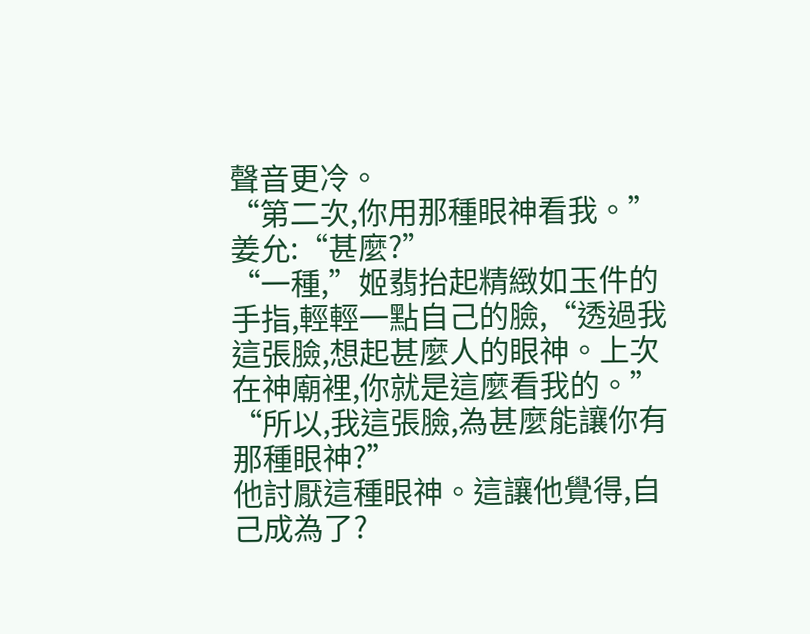聲音更冷。
“第二次,你用那種眼神看我。”
姜允:“甚麼?”
“一種,”姬翡抬起精緻如玉件的手指,輕輕一點自己的臉,“透過我這張臉,想起甚麼人的眼神。上次在神廟裡,你就是這麼看我的。”
“所以,我這張臉,為甚麼能讓你有那種眼神?”
他討厭這種眼神。這讓他覺得,自己成為了?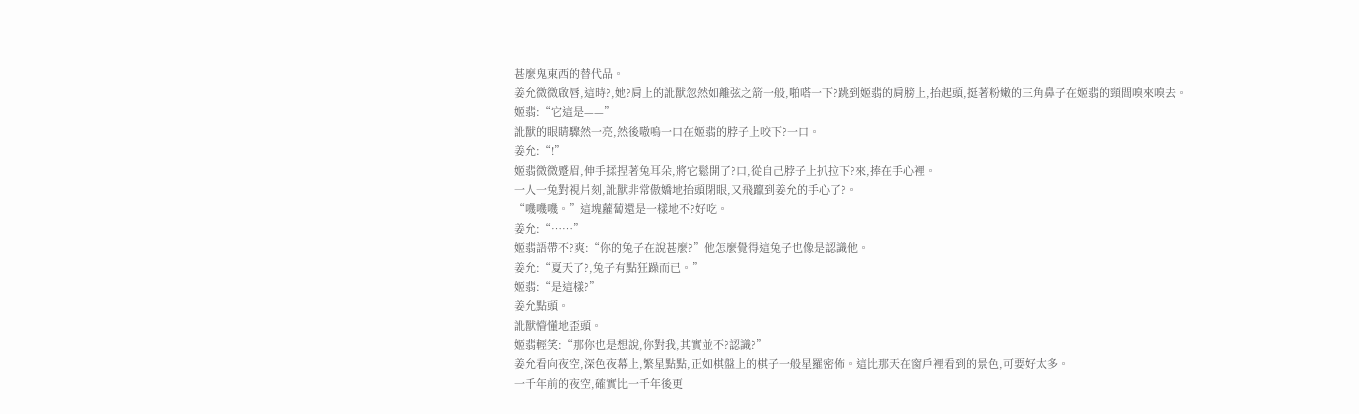甚麼鬼東西的替代品。
姜允微微啟唇,這時?,她?肩上的訛獸忽然如離弦之箭一般,啪嗒一下?跳到姬翡的肩膀上,抬起頭,挺著粉嫩的三角鼻子在姬翡的頸間嗅來嗅去。
姬翡:“它這是——”
訛獸的眼睛驟然一亮,然後嗷嗚一口在姬翡的脖子上咬下?一口。
姜允:“!”
姬翡微微蹙眉,伸手揉捏著兔耳朵,將它鬆開了?口,從自己脖子上扒拉下?來,捧在手心裡。
一人一兔對視片刻,訛獸非常傲嬌地抬頭閉眼,又飛躥到姜允的手心了?。
“嘰嘰嘰。”這塊蘿蔔還是一樣地不?好吃。
姜允:“……”
姬翡語帶不?爽:“你的兔子在說甚麼?”他怎麼覺得這兔子也像是認識他。
姜允:“夏天了?,兔子有點狂躁而已。”
姬翡:“是這樣?”
姜允點頭。
訛獸懵懂地歪頭。
姬翡輕笑:“那你也是想說,你對我,其實並不?認識?”
姜允看向夜空,深色夜幕上,繁星點點,正如棋盤上的棋子一般星羅密佈。這比那天在窗戶裡看到的景色,可要好太多。
一千年前的夜空,確實比一千年後更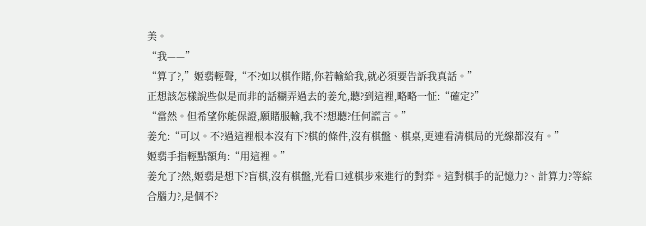美。
“我——”
“算了?,”姬翡輕聲,“不?如以棋作賭,你若輸給我,就必須要告訴我真話。”
正想該怎樣說些似是而非的話糊弄過去的姜允,聽?到這裡,略略一怔:“確定?”
“當然。但希望你能保證,願賭服輸,我不?想聽?任何謊言。”
姜允:“可以。不?過這裡根本沒有下?棋的條件,沒有棋盤、棋桌,更連看清棋局的光線都沒有。”
姬翡手指輕點額角:“用這裡。”
姜允了?然,姬翡是想下?盲棋,沒有棋盤,光看口述棋步來進行的對弈。這對棋手的記憶力?、計算力?等綜合腦力?,是個不?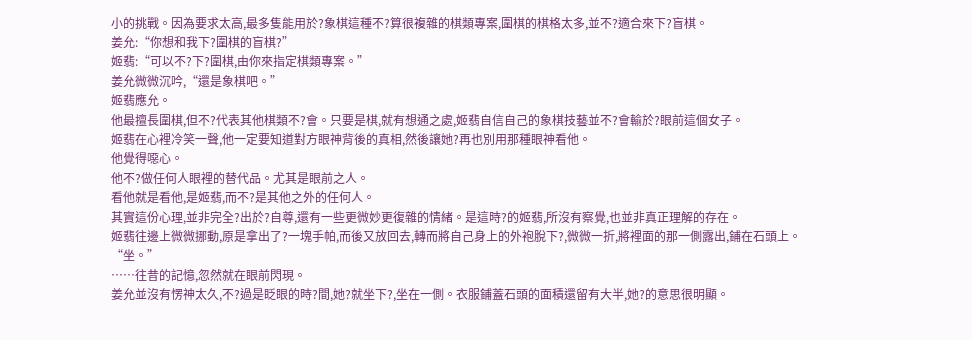小的挑戰。因為要求太高,最多隻能用於?象棋這種不?算很複雜的棋類專案,圍棋的棋格太多,並不?適合來下?盲棋。
姜允:“你想和我下?圍棋的盲棋?”
姬翡:“可以不?下?圍棋,由你來指定棋類專案。”
姜允微微沉吟,“還是象棋吧。”
姬翡應允。
他最擅長圍棋,但不?代表其他棋類不?會。只要是棋,就有想通之處,姬翡自信自己的象棋技藝並不?會輸於?眼前這個女子。
姬翡在心裡冷笑一聲,他一定要知道對方眼神背後的真相,然後讓她?再也別用那種眼神看他。
他覺得噁心。
他不?做任何人眼裡的替代品。尤其是眼前之人。
看他就是看他,是姬翡,而不?是其他之外的任何人。
其實這份心理,並非完全?出於?自尊,還有一些更微妙更復雜的情緒。是這時?的姬翡,所沒有察覺,也並非真正理解的存在。
姬翡往邊上微微挪動,原是拿出了?一塊手帕,而後又放回去,轉而將自己身上的外袍脫下?,微微一折,將裡面的那一側露出,鋪在石頭上。
“坐。”
……往昔的記憶,忽然就在眼前閃現。
姜允並沒有愣神太久,不?過是眨眼的時?間,她?就坐下?,坐在一側。衣服鋪蓋石頭的面積還留有大半,她?的意思很明顯。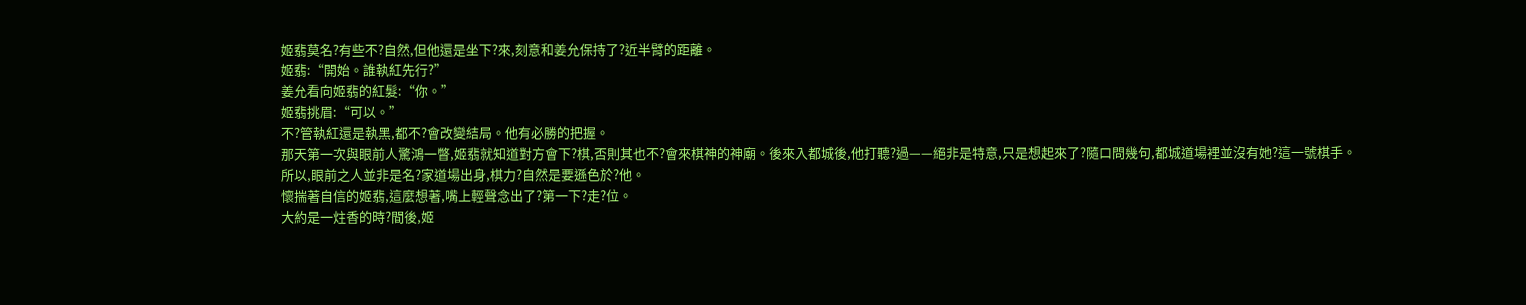姬翡莫名?有些不?自然,但他還是坐下?來,刻意和姜允保持了?近半臂的距離。
姬翡:“開始。誰執紅先行?”
姜允看向姬翡的紅髮:“你。”
姬翡挑眉:“可以。”
不?管執紅還是執黑,都不?會改變結局。他有必勝的把握。
那天第一次與眼前人驚鴻一瞥,姬翡就知道對方會下?棋,否則其也不?會來棋神的神廟。後來入都城後,他打聽?過——絕非是特意,只是想起來了?隨口問幾句,都城道場裡並沒有她?這一號棋手。
所以,眼前之人並非是名?家道場出身,棋力?自然是要遜色於?他。
懷揣著自信的姬翡,這麼想著,嘴上輕聲念出了?第一下?走?位。
大約是一炷香的時?間後,姬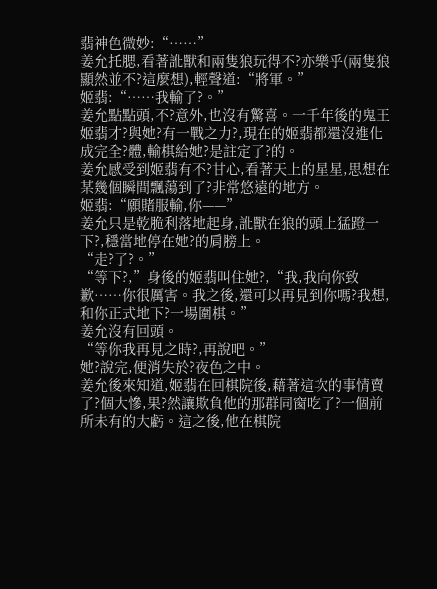翡神色微妙:“……”
姜允托腮,看著訛獸和兩隻狼玩得不?亦樂乎(兩隻狼顯然並不?這麼想),輕聲道:“將軍。”
姬翡:“……我輸了?。”
姜允點點頭,不?意外,也沒有驚喜。一千年後的鬼王姬翡才?與她?有一戰之力?,現在的姬翡都還沒進化成完全?體,輸棋給她?是註定了?的。
姜允感受到姬翡有不?甘心,看著天上的星星,思想在某幾個瞬間飄蕩到了?非常悠遠的地方。
姬翡:“願賭服輸,你——”
姜允只是乾脆利落地起身,訛獸在狼的頭上猛蹬一下?,穩當地停在她?的肩膀上。
“走?了?。”
“等下?,”身後的姬翡叫住她?,“我,我向你致歉……你很厲害。我之後,還可以再見到你嗎?我想,和你正式地下?一場圍棋。”
姜允沒有回頭。
“等你我再見之時?,再說吧。”
她?說完,便消失於?夜色之中。
姜允後來知道,姬翡在回棋院後,藉著這次的事情賣了?個大慘,果?然讓欺負他的那群同窗吃了?一個前所未有的大虧。這之後,他在棋院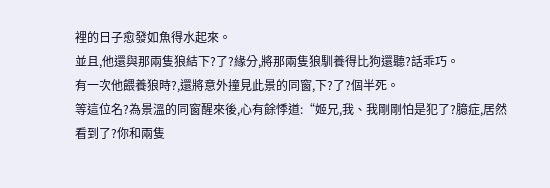裡的日子愈發如魚得水起來。
並且,他還與那兩隻狼結下?了?緣分,將那兩隻狼馴養得比狗還聽?話乖巧。
有一次他餵養狼時?,還將意外撞見此景的同窗,下?了?個半死。
等這位名?為景溫的同窗醒來後,心有餘悸道:“姬兄,我、我剛剛怕是犯了?臆症,居然看到了?你和兩隻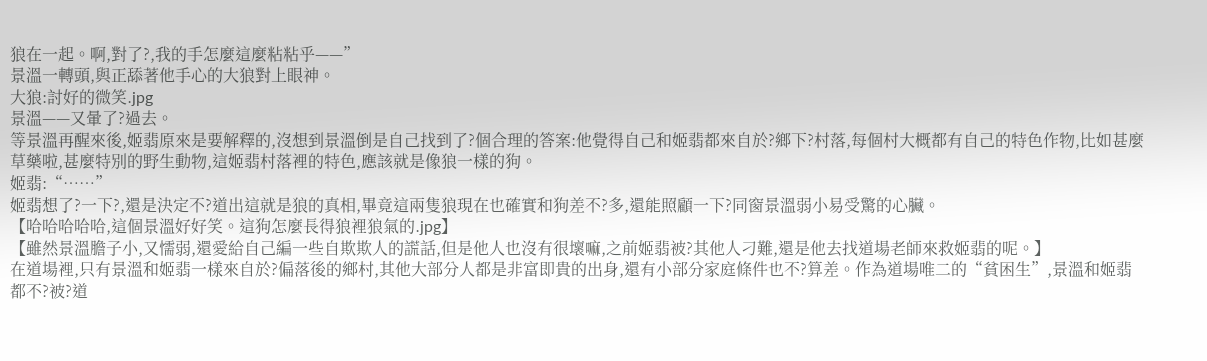狼在一起。啊,對了?,我的手怎麼這麼粘粘乎——”
景溫一轉頭,與正舔著他手心的大狼對上眼神。
大狼:討好的微笑.jpg
景溫——又暈了?過去。
等景溫再醒來後,姬翡原來是要解釋的,沒想到景溫倒是自己找到了?個合理的答案:他覺得自己和姬翡都來自於?鄉下?村落,每個村大概都有自己的特色作物,比如甚麼草藥啦,甚麼特別的野生動物,這姬翡村落裡的特色,應該就是像狼一樣的狗。
姬翡:“……”
姬翡想了?一下?,還是決定不?道出這就是狼的真相,畢竟這兩隻狼現在也確實和狗差不?多,還能照顧一下?同窗景溫弱小易受驚的心臟。
【哈哈哈哈哈,這個景溫好好笑。這狗怎麼長得狼裡狼氣的.jpg】
【雖然景溫膽子小,又懦弱,還愛給自己編一些自欺欺人的謊話,但是他人也沒有很壞嘛,之前姬翡被?其他人刁難,還是他去找道場老師來救姬翡的呢。】
在道場裡,只有景溫和姬翡一樣來自於?偏落後的鄉村,其他大部分人都是非富即貴的出身,還有小部分家庭條件也不?算差。作為道場唯二的“貧困生”,景溫和姬翡都不?被?道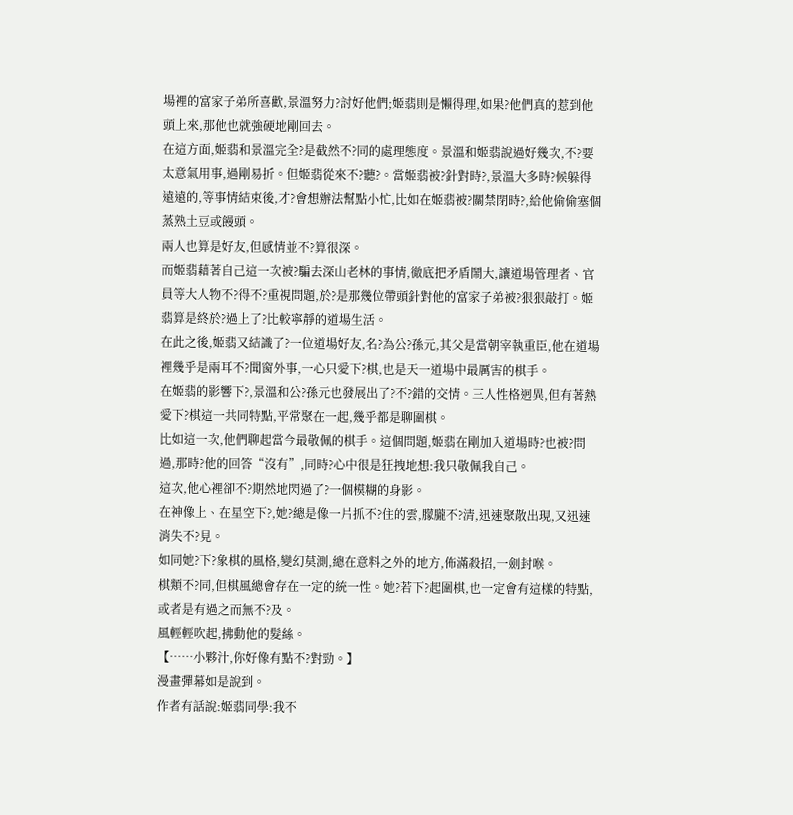場裡的富家子弟所喜歡,景溫努力?討好他們;姬翡則是懶得理,如果?他們真的惹到他頭上來,那他也就強硬地剛回去。
在這方面,姬翡和景溫完全?是截然不?同的處理態度。景溫和姬翡說過好幾次,不?要太意氣用事,過剛易折。但姬翡從來不?聽?。當姬翡被?針對時?,景溫大多時?候躲得遠遠的,等事情結束後,才?會想辦法幫點小忙,比如在姬翡被?關禁閉時?,給他偷偷塞個蒸熟土豆或饅頭。
兩人也算是好友,但感情並不?算很深。
而姬翡藉著自己這一次被?騙去深山老林的事情,徹底把矛盾鬧大,讓道場管理者、官員等大人物不?得不?重視問題,於?是那幾位帶頭針對他的富家子弟被?狠狠敲打。姬翡算是終於?過上了?比較寧靜的道場生活。
在此之後,姬翡又結識了?一位道場好友,名?為公?孫元,其父是當朝宰執重臣,他在道場裡幾乎是兩耳不?聞窗外事,一心只愛下?棋,也是天一道場中最厲害的棋手。
在姬翡的影響下?,景溫和公?孫元也發展出了?不?錯的交情。三人性格迥異,但有著熱愛下?棋這一共同特點,平常聚在一起,幾乎都是聊圍棋。
比如這一次,他們聊起當今最敬佩的棋手。這個問題,姬翡在剛加入道場時?也被?問過,那時?他的回答“沒有”,同時?心中很是狂拽地想:我只敬佩我自己。
這次,他心裡卻不?期然地閃過了?一個模糊的身影。
在神像上、在星空下?,她?總是像一片抓不?住的雲,朦朧不?清,迅速聚散出現,又迅速消失不?見。
如同她?下?象棋的風格,變幻莫測,總在意料之外的地方,佈滿殺招,一劍封喉。
棋類不?同,但棋風總會存在一定的統一性。她?若下?起圍棋,也一定會有這樣的特點,或者是有過之而無不?及。
風輕輕吹起,拂動他的髮絲。
【……小夥汁,你好像有點不?對勁。】
漫畫彈幕如是說到。
作者有話說:姬翡同學:我不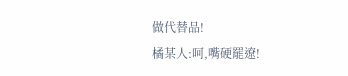做代替品!
橘某人:呵,嘴硬罷遼!